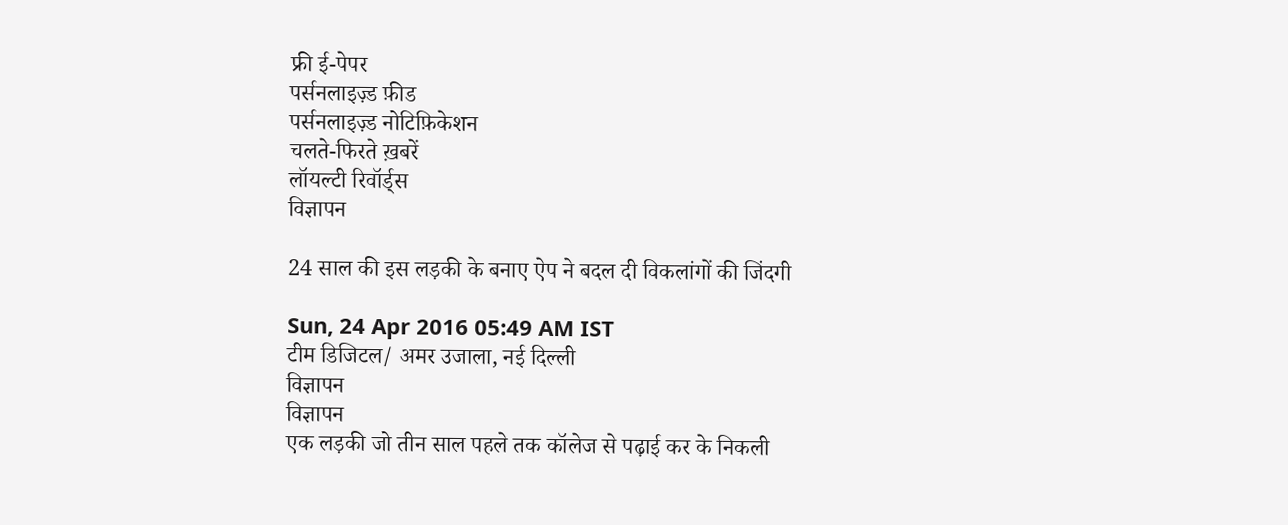फ्री ई-पेपर
पर्सनलाइज़्ड फ़ीड
पर्सनलाइज़्ड नोटिफ़िकेशन
चलते-फिरते ख़बरें
लॉयल्टी रिवॉर्ड्स
विज्ञापन

24 साल की इस लड़की के बनाए ऐप ने बदल दी विकलांगों की जिंदगी

Sun, 24 Apr 2016 05:49 AM IST
टीम डिजिटल/ अमर उजाला, नई दिल्ली
विज्ञापन
विज्ञापन
एक लड़की जो तीन साल पहले तक कॉलेज से पढ़ाई कर के निकली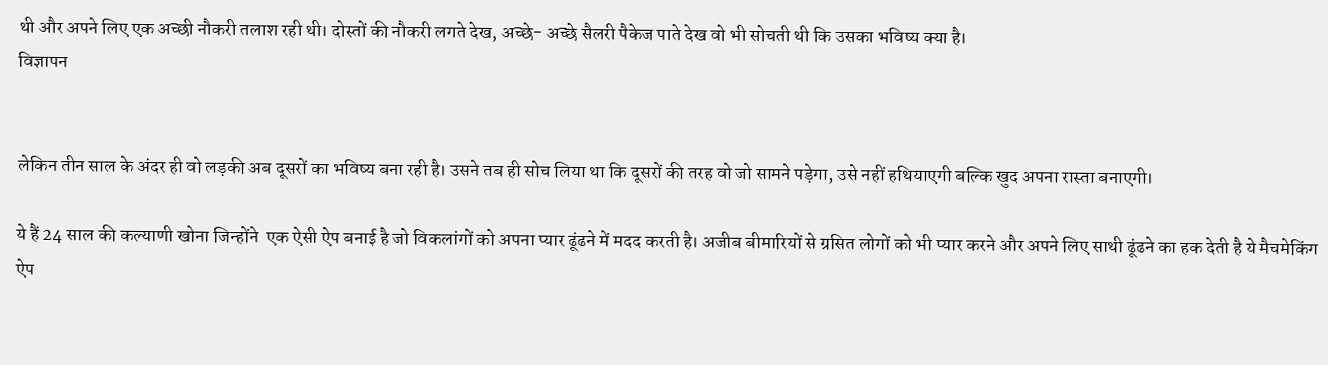थी और अपने लिए एक अच्छी नौकरी तलाश रही थी। दोस्तों की नौकरी लगते देख, अच्छे- अच्छे सैलरी पैकेज पाते देख वो भी सोचती थी कि उसका भविष्य क्या है।
विज्ञापन


लेकिन तीन साल के अंदर ही वो लड़की अब दूसरों का भविष्य बना रही है। उसने तब ही सोच लिया था कि दूसरों की तरह वो जो सामने पड़ेगा, उसे नहीं हथियाएगी बल्कि खुद अपना रास्ता बनाएगी।

ये हैं 24 साल की कल्याणी खोना जिन्होंने  एक ऐसी ऐप बनाई है जो विकलांगों को अपना प्यार ढूंढने में मदद करती है। अजीब बीमारियों से ग्रसित लोगों को भी प्यार करने और अपने लिए साथी ढूंढने का हक देती है ये मैचमेकिंग ऐप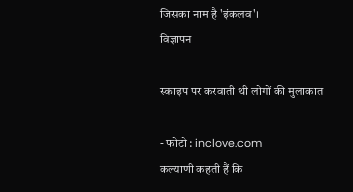जिसका नाम है 'इंकलव'।
विज्ञापन

स्काइप पर करवाती थी लोगों की मुलाकात

- फोटो : inclove.com
कल्याणी कहती हैं कि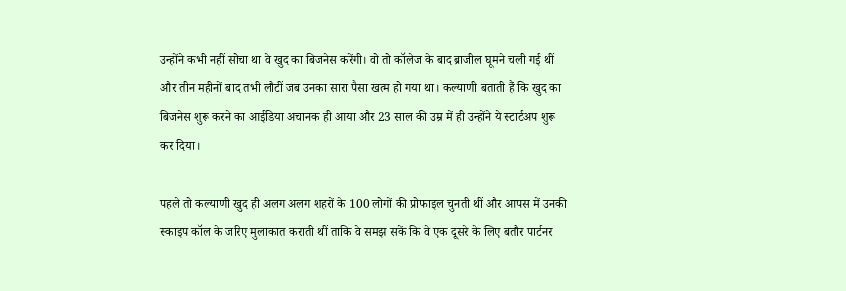उन्होंने कभी नहीं सोचा था वे खुद का बिजनेस करेंगी। वो तो कॉलेज के बाद ब्राजील घूमने चली गई थीं और तीन महीनों बाद तभी लौटीं जब उनका सारा पैसा खत्म हो गया था। कल्याणी बताती हैं कि खुद का बिजनेस शुरू करने का आईडिया अचानक ही आया और 23 साल की उम्र में ही उन्होंने ये स्टार्टअप शुरू कर दिया।

पहले तो कल्याणी खुद ही अलग अलग शहरों के 100 लोगों की प्रोफाइल चुनती थीं और आपस में उनकी स्काइप कॉल के जरिए मुलाकात कराती थीं ताकि वे समझ सकें कि वे एक दूसरे के लिए बतौर पार्टनर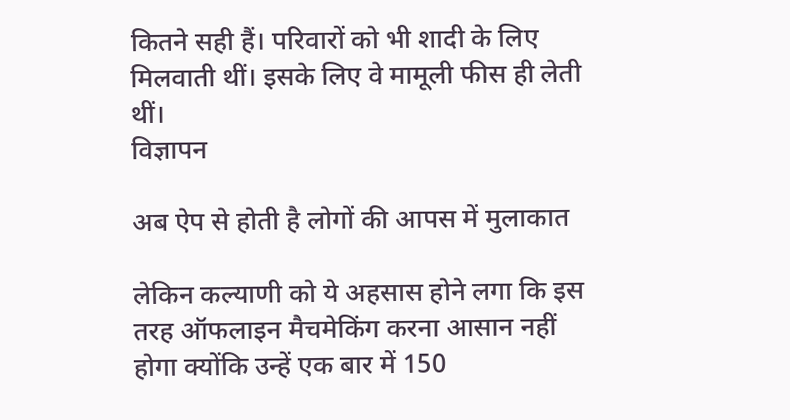कितने सही हैं। परिवारों को भी शादी के लिए मिलवाती थीं। इसके लिए वे मामूली फीस ही लेती थीं।
विज्ञापन

अब ऐप से होती है लोगों की आपस में मुलाकात

लेकिन कल्याणी को ये अहसास होने लगा कि इस तरह ऑफलाइन मैचमेकिंग करना आसान नहीं होगा क्योंकि उन्हें एक बार में 150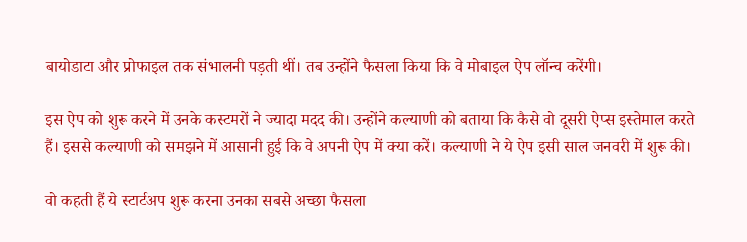बायोडाटा और प्रोफाइल तक संभालनी पड़ती थीं। तब उन्होंने फैसला किया कि वे मोबाइल ऐप लॉन्च करेंगी।

इस ऐप को शुरू करने में उनके कस्टमरों ने ज्यादा मदद की। उन्होंने कल्याणी को बताया कि कैसे वो दूसरी ऐप्स इस्तेमाल करते हैं। इससे कल्याणी को समझने में आसानी हुई कि वे अपनी ऐप में क्या करें। कल्याणी ने ये ऐप इसी साल जनवरी में शुरू की।

वो कहती हैं ये स्टार्टअप शुरू करना उनका सबसे अच्छा फैसला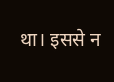था। इससे न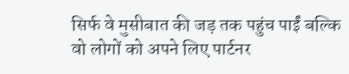सिर्फ वे मुसीबात की जड़ तक पहुंच पाईं बल्कि वो लोगों को अपने लिए पार्टनर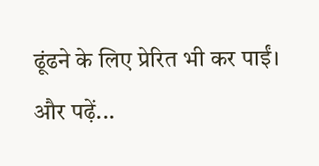ढूंढने के लिए प्रेरित भी कर पाईं।
और पढ़ें...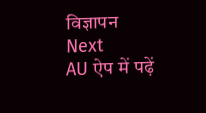विज्ञापन
Next
AU ऐप में पढ़ें